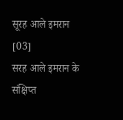सूरह आले इमरान [03]
सरह आले इमरान के संक्षिप्त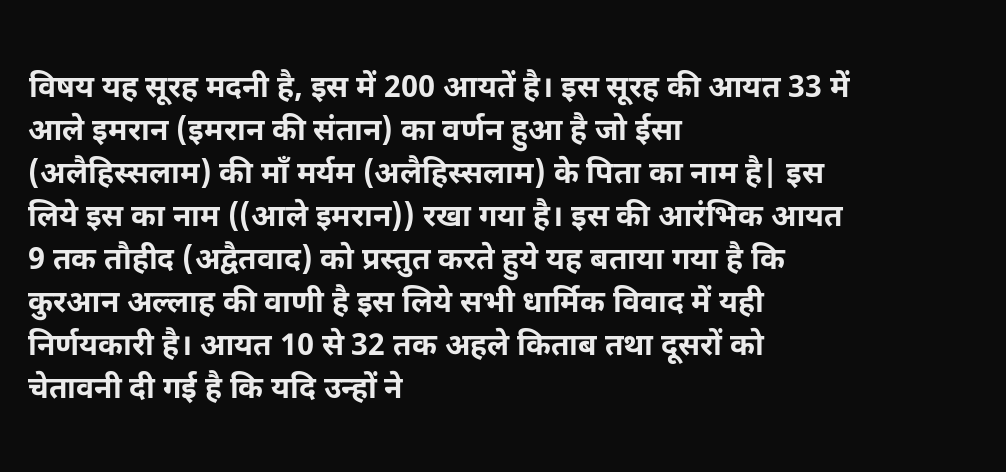विषय यह सूरह मदनी है, इस में 200 आयतें है। इस सूरह की आयत 33 में आले इमरान (इमरान की संतान) का वर्णन हुआ है जो ईसा (अलैहिस्सलाम) की माँ मर्यम (अलैहिस्सलाम) के पिता का नाम है| इस लिये इस का नाम ((आले इमरान)) रखा गया है। इस की आरंभिक आयत 9 तक तौहीद (अद्वैतवाद) को प्रस्तुत करते हुये यह बताया गया है कि कुरआन अल्लाह की वाणी है इस लिये सभी धार्मिक विवाद में यही निर्णयकारी है। आयत 10 से 32 तक अहले किताब तथा दूसरों को चेतावनी दी गई है कि यदि उन्हों ने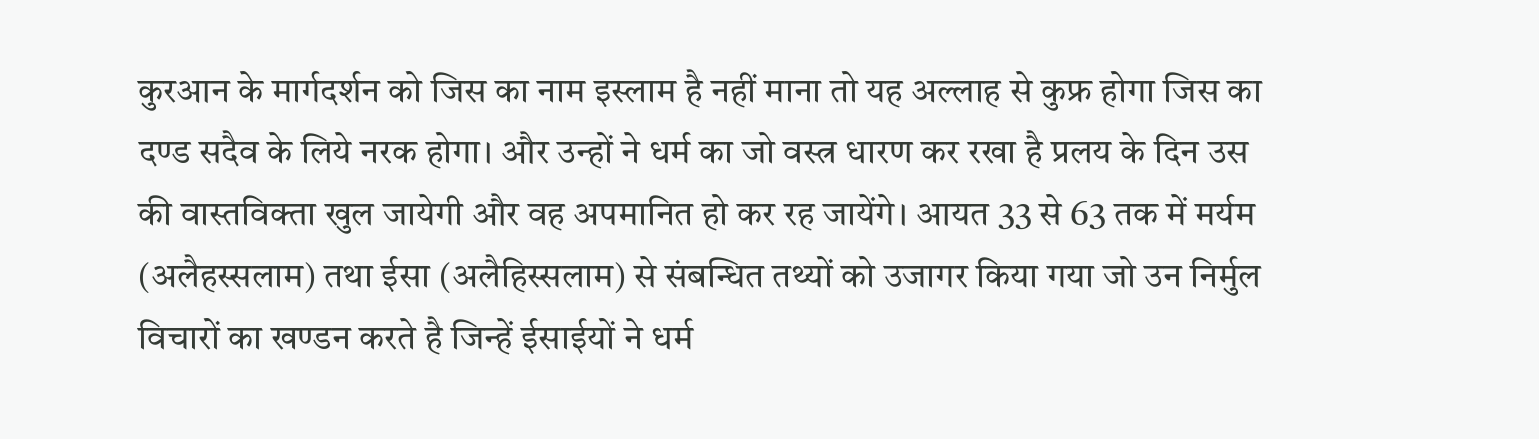कुरआन के मार्गदर्शन को जिस का नाम इस्लाम है नहीं माना तो यह अल्लाह से कुफ्र होगा जिस का दण्ड सदैव के लिये नरक होगा। और उन्हों ने धर्म का जो वस्त्र धारण कर रखा है प्रलय के दिन उस की वास्तविक्ता खुल जायेगी और वह अपमानित हो कर रह जायेंगे। आयत 33 से 63 तक में मर्यम (अलैहस्सलाम) तथा ईसा (अलैहिस्सलाम) से संबन्धित तथ्यों को उजागर किया गया जो उन निर्मुल विचारों का खण्डन करते है जिन्हें ईसाईयों ने धर्म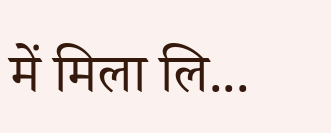में मिला लि...